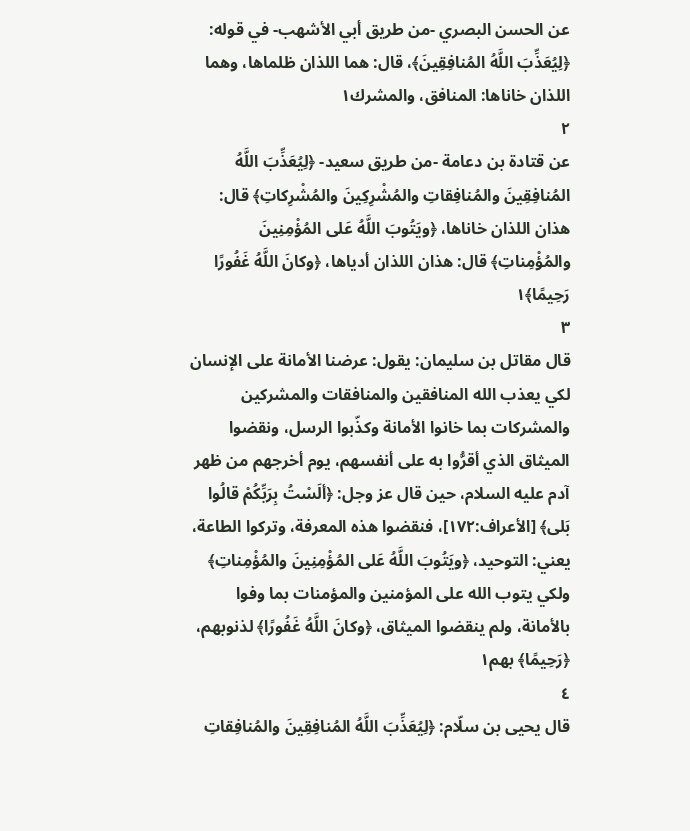عن الحسن البصري -من طريق أبي الأشهب- في قوله: ﴿لِيُعَذِّبَ اللَّهُ المُنافِقِينَ﴾، قال: هما اللذان ظلماها، وهما اللذان خاناها: المنافق، والمشرك١
٢
عن قتادة بن دعامة -من طريق سعيد- ﴿لِيُعَذِّبَ اللَّهُ المُنافِقِينَ والمُنافِقاتِ والمُشْرِكِينَ والمُشْرِكاتِ﴾ قال: هذان اللذان خاناها، ﴿ويَتُوبَ اللَّهُ عَلى المُؤْمِنِينَ والمُؤْمِناتِ﴾ قال: هذان اللذان أدياها، ﴿وكانَ اللَّهُ غَفُورًا رَحِيمًا﴾١
٣
قال مقاتل بن سليمان: يقول: عرضنا الأمانة على الإنسان لكي يعذب الله المنافقين والمنافقات والمشركين والمشركات بما خانوا الأمانة وكذّبوا الرسل، ونقضوا الميثاق الذي أقرُّوا به على أنفسهم، يوم أخرجهم من ظهر آدم عليه السلام، حين قال عز وجل: ﴿ألَسْتُ بِرَبِّكُمْ قالُوا بَلى﴾ [الأعراف:١٧٢]، فنقضوا هذه المعرفة، وتركوا الطاعة، يعني: التوحيد، ﴿ويَتُوبَ اللَّهُ عَلى المُؤْمِنِينَ والمُؤْمِناتِ﴾ ولكي يتوب الله على المؤمنين والمؤمنات بما وفوا بالأمانة، ولم ينقضوا الميثاق، ﴿وكانَ اللَّهُ غَفُورًا﴾ لذنوبهم، ﴿رَحِيمًا﴾ بهم١
٤
قال يحيى بن سلّام: ﴿لِيُعَذِّبَ اللَّهُ المُنافِقِينَ والمُنافِقاتِ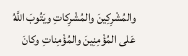والمُشْرِكِينَ والمُشْرِكاتِ ويَتُوبَ اللَّهُ عَلى المُؤْمِنِينَ والمُؤْمِناتِ وكانَ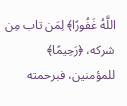اللَّهُ غَفُورًا﴾ لِمَن تاب مِن شركه، ﴿رَحِيمًا﴾ للمؤمنين، فبرحمته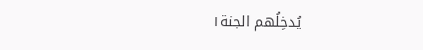يُدخِلُهم الجنة١